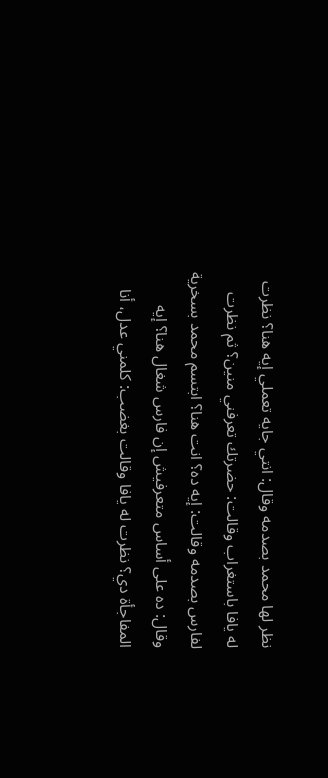نظر لها محمد بصدمه وقال: انتي جايه تعملي إيه هنا؟ نظرت له يافا باستغراب وقالت: حضرتك تعرفني منين؟ ثم نظرت لفارس بصدمه وقالت: إيه ده؟ انت هنا؟ ابتسم محمد بسخرية وقال: ده على أساس متعرفيش إن فارس شغال هنا؟ إيه المفاجأة دي؟ نظرت له يافا وقالت بغضب: كلمني عدل، أنا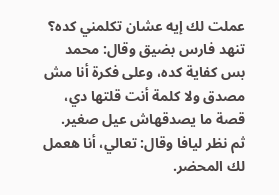عملت لك إيه عشان تكلمني كده؟ تنهد فارس بضيق وقال: محمد بس كفاية كده، وعلى فكرة أنا مش مصدق ولا كلمة أنت قلتها دي، قصة ما يصدقهاش عيل صغير.
ثم نظر ليافا وقال: تعالي، أنا هعمل لك المحضر.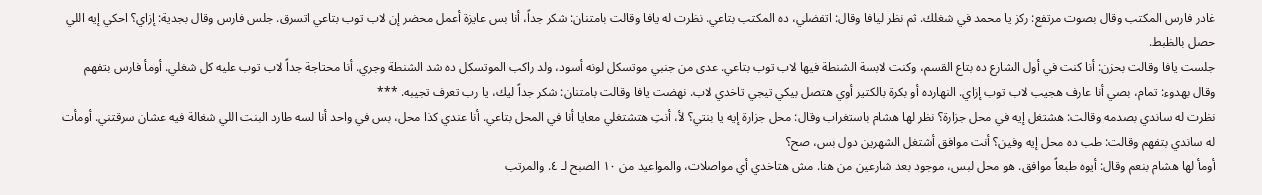غادر فارس المكتب وقال بصوت مرتفع: ركز يا محمد في شغلك. ثم نظر ليافا وقال: اتفضلي، ده المكتب بتاعي. نظرت له يافا وقالت بامتنان: شكر جداً، أنا بس عايزة أعمل محضر إن لاب توب بتاعي اتسرق. جلس فارس وقال بجدية: إزاي؟ احكي إيه اللي حصل بالظبط.
جلست يافا وقالت بحزن: أنا كنت في أول الشارع ده بتاع القسم، وكنت لابسة الشنطة فيها لاب توب بتاعي. عدى من جنبي موتسكل لونه أسود، ولد راكب الموتسكل ده شد الشنطة وجري. أنا محتاجة جداً لاب توب عليه كل شغلي. أومأ فارس بتفهم وقال بهدوء: تمام، بصي أنا عارف هجيب لاب توب إزاي. النهارده أو بكرة بالكتير أوي هتصل بيكي تيجي تاخدي لاب. نهضت يافا وقالت بامتنان: شكر جداً ليك، يا رب تعرف تجيبه. ***
نظرت له ساندي بصدمه وقالت: هشتغل إيه في محل جزارة؟ نظر لها هشام باستغراب وقال: محل جزارة إيه يا بنتي؟ لأ، أنتِ هتشتغلي معايا أنا في المحل بتاعي. أنا عندي كذا محل، بس في واحد أنا لسه طارد البنت اللي شغالة فيه عشان سرقتني. أومأت له ساندي بتفهم وقالت: طب ده محل إيه وفين؟ أنت موافق أشتغل الشهرين دول بس، صح؟
أومأ لها هشام بنعم وقال: أيوه طبعاً موافق. هو محل لبس، موجود بعد شارعين من هنا. مش هتاخدي أي مواصلات، والمواعيد من ١٠ الصبح لـ ٤. والمرتب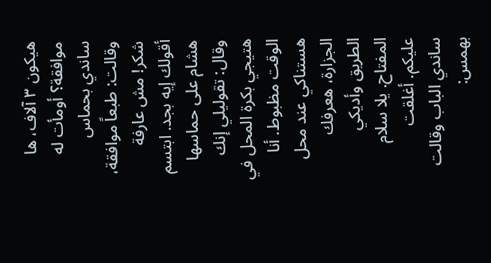هيكون ٣ آلاف، ها موافقة؟ أومأت له ساندي بحماس وقالت: طبعاً موافقة، شكر! مش عارفة أقولك إيه بجد. ابتسم هشام على حماسها وقال: تقوليلي إنك هتيجي بكرة المحل في الوقت مظبوط. أنا هستناكي عند محل الجزارة، هعرفك الطريق وأديكي المفتاح. يلا سلام عليكم. أغلقت
ساندي الباب وقالت بهمس: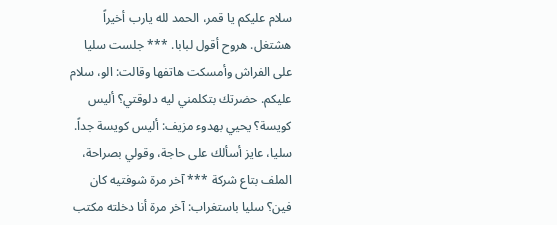سلام عليكم يا قمر، الحمد لله يارب أخيراً هشتغل. هروح أقول لبابا. *** جلست سليا على الفراش وأمسكت هاتفها وقالت: الو، سلام عليكم. حضرتك بتكلمني ليه دلوقتي؟ أليس كويسة؟ يحيي بهدوء مزيف: أليس كويسة جداً. سليا، عايز أسألك على حاجة، وقولي بصراحة، الملف بتاع شركة *** آخر مرة شوفتيه كان فين؟ سليا باستغراب: آخر مرة أنا دخلته مكتب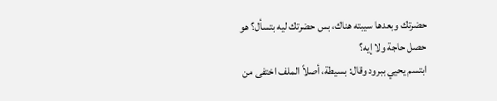حضرتك وبعدها سيبته هناك، بس حضرتك ليه بتسأل؟ هو حصل حاجة ولا إيه؟
ابتسم يحيي ببرود وقال: بسيطة، أصلاً الملف اختفى من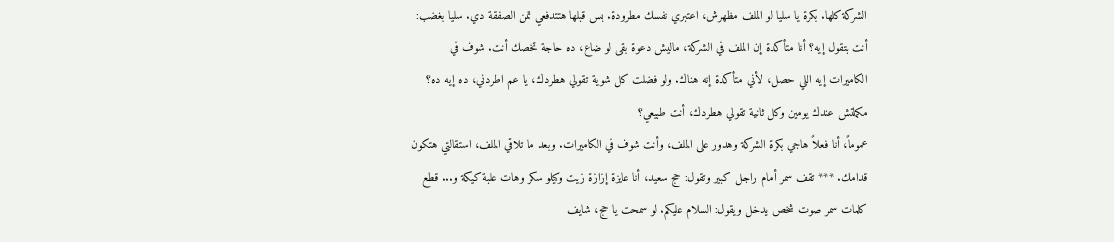الشركة كلها. بكرة يا سليا لو الملف مظهرش، اعتبري نفسك مطرودة. بس قبلها هتتدفعي تمن الصفقة دي. سليا بغضب: أنت بتقول إيه؟ أنا متأكدة إن الملف في الشركة، ماليش دعوة بقى لو ضاع، ده حاجة تخصك أنت. شوف في الكاميرات إيه اللي حصل، لأني متأكدة إنه هناك. ولو فضلت كل شوية تقولي هطردك، يا عم اطردني، ده إيه ده؟ مكملتش عندك يومين وكل ثانية تقولي هطردك، أنت طبيعي؟
عموماً، أنا فعلاً هاجي بكرة الشركة وهدور على الملف، وأنت شوف في الكاميرات. وبعد ما تلاقي الملف، استقالتي هتكون قدامك. *** تقف سمر أمام راجل كبير وتقول: حج سعيد، أنا عايزة إزازة زيت وكيلو سكر وهات علبة كيكة و... قطع كلمات سمر صوت شخص يدخل ويقول: السلام عليكم. لو سمحت يا حج، شايف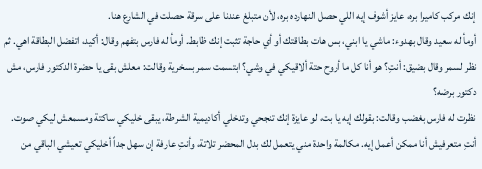إنك مركب كاميرا بره، عايز أشوف إيه اللي حصل النهارده بره، لأن متبلغ عندنا على سرقة حصلت في الشارع هنا.
أومأ له سعيد وقال بهدوء: ماشي يا ابني، بس هات بطاقتك أو أي حاجة تثبت إنك ظابط. أومأ له فارس بتفهم وقال: أكيد، اتفضل البطاقة اهي. ثم نظر لسمر وقال بضيق: أنتِ؟ هو أنا كل ما أروح حتة ألاقيكي في وشي؟ ابتسمت سمر بسخرية وقالت: معلش بقى يا حضرة الدكتور فارس، مش دكتور برضه؟
نظرت له فارس بغضب وقالت: بقولك إيه يا بت، لو عايزة إنك تنجحي وتدخلي أكاديمية الشرطة، يبقى خليكي ساكتة ومسمعش ليكي صوت. أنتِ متعرفيش أنا ممكن أعمل إيه. مكالمة واحدة مني يتعمل لك بدل المحضر تلاتة، وأنتِ عارفة إن سهل جداً أخليكي تعيشي الباقي من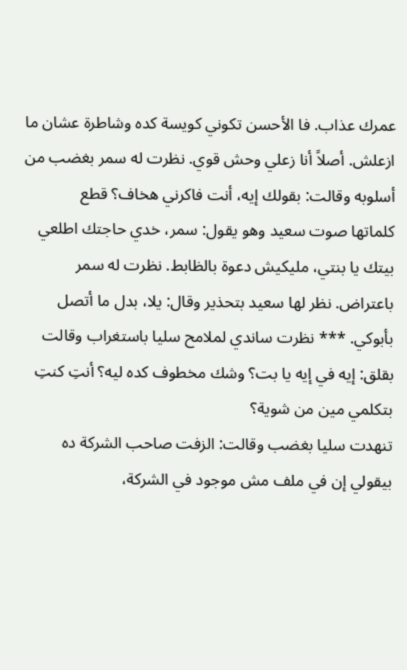عمرك عذاب. فا الأحسن تكوني كويسة كده وشاطرة عشان ما ازعلش. أصلاً أنا زعلي وحش قوي. نظرت له سمر بغضب من أسلوبه وقالت: بقولك إيه، أنت فاكرني هخاف؟ قطع
كلماتها صوت سعيد وهو يقول: سمر، خدي حاجتك اطلعي بيتك يا بنتي، مليكيش دعوة بالظابط. نظرت له سمر باعتراض. نظر لها سعيد بتحذير وقال: يلا، بدل ما أتصل بأبوكي. *** نظرت ساندي لملامح سليا باستغراب وقالت بقلق: إيه في إيه يا بت؟ وشك مخطوف كده ليه؟ أنتِ كنتِ بتكلمي مين من شوية؟
تنهدت سليا بغضب وقالت: الزفت صاحب الشركة ده بيقولي إن في ملف مش موجود في الشركة،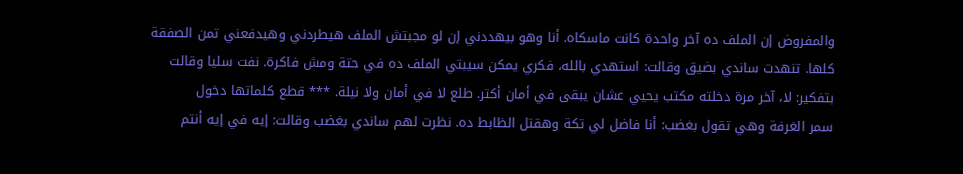والمفروض إن الملف ده آخر واحدة كانت ماسكاه. أنا وهو بيهددني إن لو مجبتش الملف هيطردني وهيدفعني تمن الصفقة كلها. تنهدت ساندي بضيق وقالت: استهدي بالله، فكري يمكن سيبتي الملف ده في حتة ومش فاكرة. نفت سليا وقالت بتفكير: لا، آخر مرة دخلته مكتب يحيي عشان يبقى في أمان أكتر. طلع لا في أمان ولا نيلة. *** قطع كلماتها دخول
سمر الغرفة وهي تقول بغضب: أنا فاضل لي تكة وهقتل الظابط ده. نظرت لهم ساندي بغضب وقالت: إيه في إيه أنتم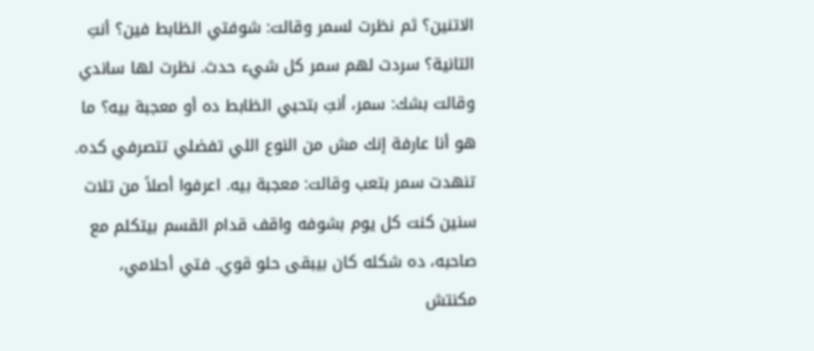الاتنين؟ ثم نظرت لسمر وقالت: شوفتي الظابط فين؟ أنتِ التانية؟ سردت لهم سمر كل شيء حدث. نظرت لها ساندي وقالت بشك: سمر، أنتِ بتحبي الظابط ده أو معجبة بيه؟ ما هو أنا عارفة إنك مش من النوع اللي تفضلي تتصرفي كده.
تنهدت سمر بتعب وقالت: معجبة بيه. اعرفوا أصلاً من تلات سنين كنت كل يوم بشوفه واقف قدام القسم بيتكلم مع صاحبه، ده شكله كان بيبقى حلو قوي. فتي أحلامي، مكنتش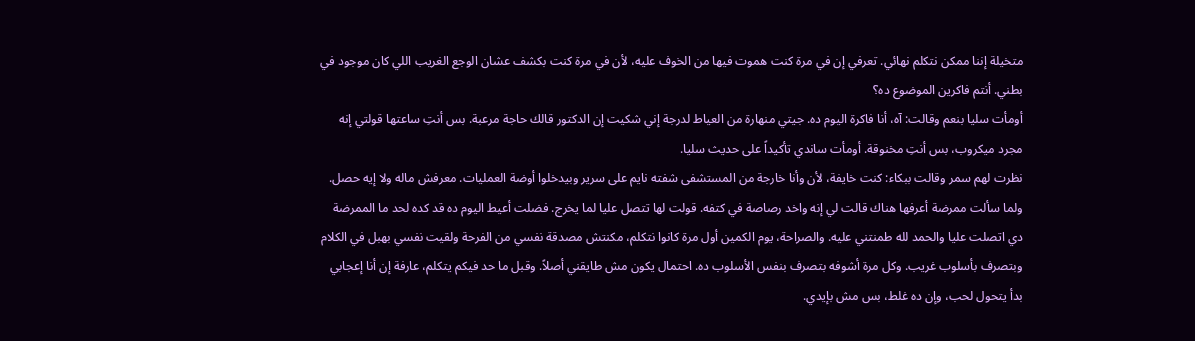متخيلة إننا ممكن نتكلم نهائي. تعرفي إن في مرة كنت هموت فيها من الخوف عليه، لأن في مرة كنت بكشف عشان الوجع الغريب اللي كان موجود في بطني. أنتم فاكرين الموضوع ده؟
أومأت سليا بنعم وقالت: آه، أنا فاكرة اليوم ده. جيتي منهارة من العياط لدرجة إني شكيت إن الدكتور قالك حاجة مرعبة. بس أنتِ ساعتها قولتي إنه مجرد ميكروب، بس أنتِ مخنوقة. أومأت ساندي تأكيداً على حديث سليا.
نظرت لهم سمر وقالت ببكاء: كنت خايفة، لأن وأنا خارجة من المستشفى شفته نايم على سرير وبيدخلوا أوضة العمليات. معرفش ماله ولا إيه حصل. ولما سألت ممرضة أعرفها هناك قالت لي إنه واخد رصاصة في كتفه. قولت لها تتصل عليا لما يخرج. فضلت أعيط اليوم ده قد كده لحد ما الممرضة دي اتصلت عليا والحمد لله طمنتني عليه. والصراحة، يوم الكمين أول مرة كانوا نتكلم، مكنتش مصدقة نفسي من الفرحة ولقيت نفسي بهبل في الكلام وبتصرف بأسلوب غريب. وكل مرة أشوفه بتصرف بنفس الأسلوب ده. احتمال يكون مش طايقني أصلاً. وقبل ما حد فيكم يتكلم، عارفة إن أنا إعجابي بدأ يتحول لحب، وإن ده غلط، بس مش بإيدي.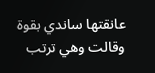عانقتها ساندي بقوة وقالت وهي ترتب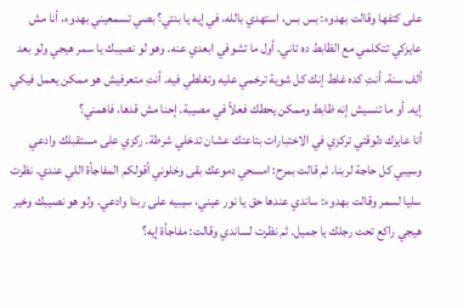على كتفها وقالت بهدوء: بس بس، استهدي بالله، في إيه يا بنتي؟ بصي تسمعيني بهدوء، أنا مش عايزكي تتكلمي مع الظابط ده تاني. أول ما تشوفي ابعدي عنه. وهو لو نصيبك يا سمر هيجي ولو بعد ألف سنة. أنتِ كده غلط إنك كل شوية ترخمي عليه وتغلطي فيه. أنتِ متعرفيش هو ممكن يعمل فيكي إيه. أو ما تنسيش إنه ظابط وممكن يحطك فعلاً في مصيبة. إحنا مش قدها، فاهمني؟
أنا عايزك دلوقتي تركزي في الاختبارات بتاعتك عشان تدخلي شرطة. ركزي على مستقبلك وادعي وسيبي كل حاجة لربنا. ثم قالت بمرح: امسحي دموعك بقى وخلوني أقولكم المفاجأة اللي عندي. نظرت سليا لسمر وقالت بهدوء: ساندي عندها حق يا نور عيني، سيبيه على ربنا وادعي. ولو هو نصيبك وخير هيجي راكع تحت رجلك يا جميل. ثم نظرت لساندي وقالت: مفاجأة إيه؟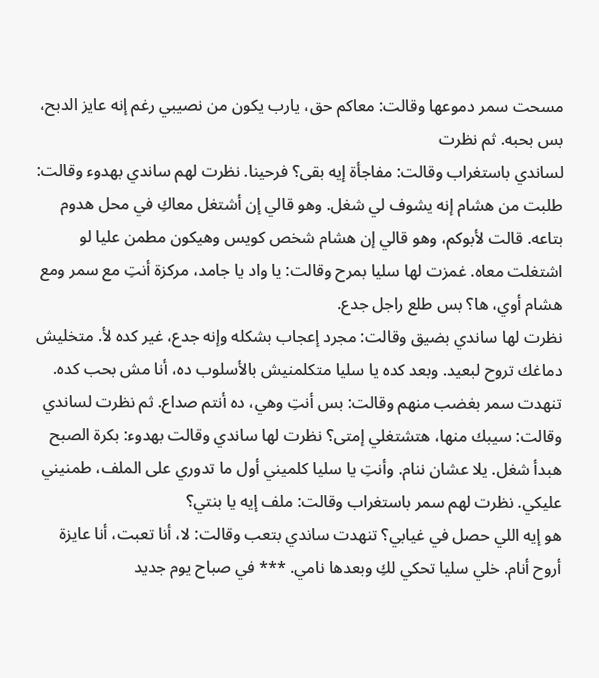مسحت سمر دموعها وقالت: معاكم حق، يارب يكون من نصيبي رغم إنه عايز الدبح، بس بحبه. ثم نظرت
لساندي باستغراب وقالت: مفاجأة إيه بقى؟ فرحينا. نظرت لهم ساندي بهدوء وقالت: طلبت من هشام إنه يشوف لي شغل. وهو قالي إن أشتغل معاكِ في محل هدوم بتاعه. قالت لأبوكم، وهو قالي إن هشام شخص كويس وهيكون مطمن عليا لو اشتغلت معاه. غمزت لها سليا بمرح وقالت: يا واد يا جامد، مركزة أنتِ مع سمر ومع هشام أوي، ها؟ بس طلع راجل جدع.
نظرت لها ساندي بضيق وقالت: مجرد إعجاب بشكله وإنه جدع، غير كده لأ. متخليش دماغك تروح لبعيد. وبعد كده يا سليا متكلمنيش بالأسلوب ده، أنا مش بحب كده. تنهدت سمر بغضب منهم وقالت: بس أنتِ وهي، ده أنتم صداع. ثم نظرت لساندي وقالت: سيبك منها، هتشتغلي إمتى؟ نظرت لها ساندي وقالت بهدوء: بكرة الصبح هبدأ شغل. يلا عشان ننام. وأنتِ يا سليا كلميني أول ما تدوري على الملف، طمنيني عليكي. نظرت لهم سمر باستغراب وقالت: ملف إيه يا بنتي؟
هو إيه اللي حصل في غيابي؟ تنهدت ساندي بتعب وقالت: لا، أنا تعبت، أنا عايزة أروح أنام. خلي سليا تحكي لكِ وبعدها نامي. *** في صباح يوم جديد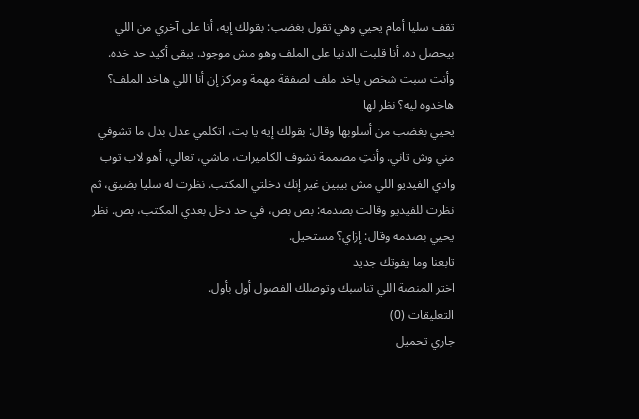تقف سليا أمام يحيي وهي تقول بغضب: بقولك إيه، أنا على آخري من اللي بيحصل ده. أنا قلبت الدنيا على الملف وهو مش موجود. يبقى أكيد حد خده. وأنت سبت شخص ياخد ملف لصفقة مهمة ومركز إن أنا اللي هاخد الملف؟ هاخدوه ليه؟ نظر لها
يحيي بغضب من أسلوبها وقال: بقولك إيه يا بت، اتكلمي عدل بدل ما تشوفي مني وش تاني. وأنتِ مصممة نشوف الكاميرات، ماشي، تعالي، أهو لاب توب وادي الفيديو اللي مش بيبين غير إنك دخلتي المكتب. نظرت له سليا بضيق، ثم نظرت للفيديو وقالت بصدمه: بص بص، في حد دخل بعدي المكتب، بص. نظر يحيي بصدمه وقال: إزاي؟ مستحيل.
تابعنا وما يفوتك جديد
اختر المنصة اللي تناسبك وتوصلك الفصول أول بأول.
التعليقات (0)
جاري تحميل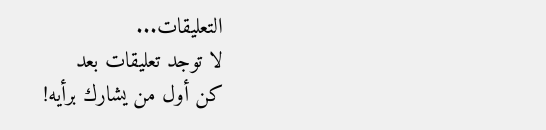التعليقات...
لا توجد تعليقات بعد
كن أول من يشارك برأيه!